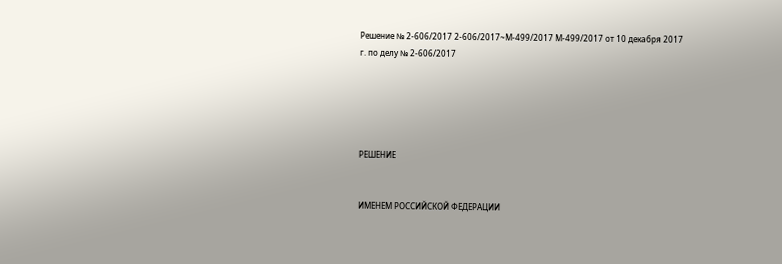Решение № 2-606/2017 2-606/2017~М-499/2017 М-499/2017 от 10 декабря 2017 г. по делу № 2-606/2017





РЕШЕНИЕ


ИМЕНЕМ РОССИЙСКОЙ ФЕДЕРАЦИИ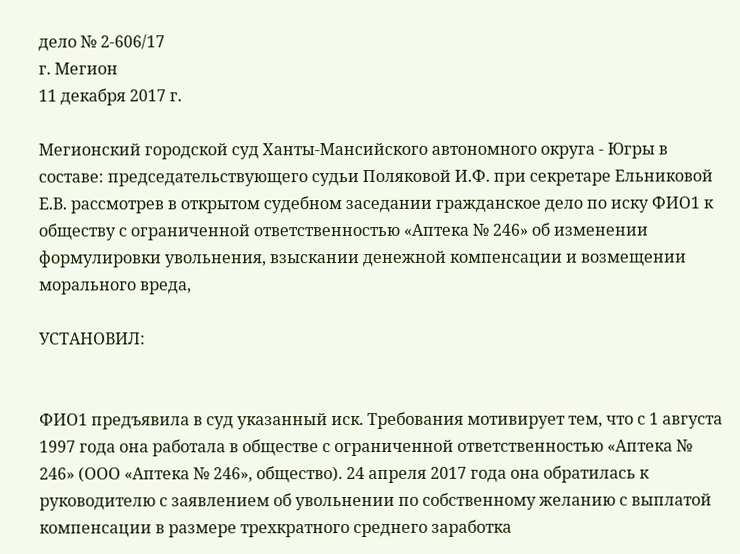дело № 2-606/17
г. Мегион
11 декабря 2017 г.

Мегионский городской суд Ханты-Мансийского автономного округа - Югры в составе: председательствующего судьи Поляковой И.Ф. при секретаре Ельниковой Е.В. рассмотрев в открытом судебном заседании гражданское дело по иску ФИО1 к обществу с ограниченной ответственностью «Аптека № 246» об изменении формулировки увольнения, взыскании денежной компенсации и возмещении морального вреда,

УСТАНОВИЛ:


ФИО1 предъявила в суд указанный иск. Требования мотивирует тем, что с 1 августа 1997 года она работала в обществе с ограниченной ответственностью «Аптека № 246» (ООО «Аптека № 246», общество). 24 апреля 2017 года она обратилась к руководителю с заявлением об увольнении по собственному желанию с выплатой компенсации в размере трехкратного среднего заработка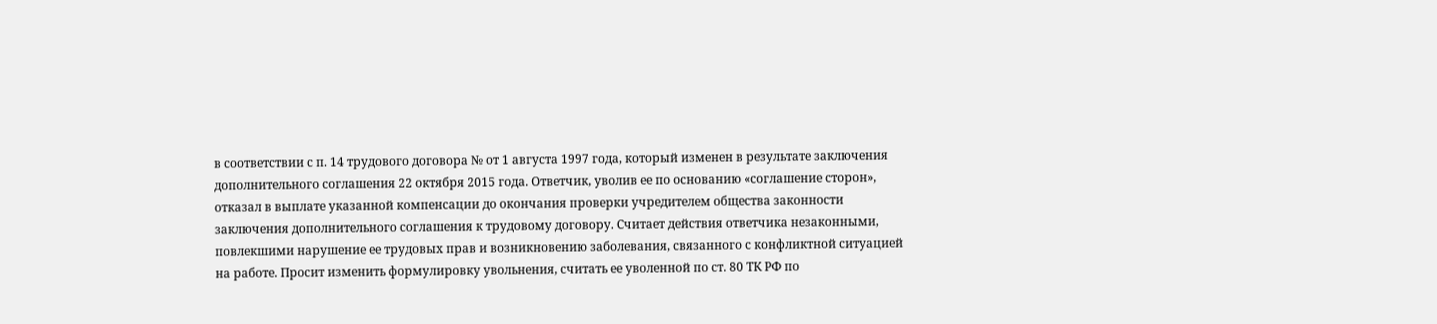в соответствии с п. 14 трудового договора № от 1 августа 1997 года, который изменен в результате заключения дополнительного соглашения 22 октября 2015 года. Ответчик, уволив ее по основанию «соглашение сторон», отказал в выплате указанной компенсации до окончания проверки учредителем общества законности заключения дополнительного соглашения к трудовому договору. Считает действия ответчика незаконными, повлекшими нарушение ее трудовых прав и возникновению заболевания, связанного с конфликтной ситуацией на работе. Просит изменить формулировку увольнения, считать ее уволенной по ст. 80 ТК РФ по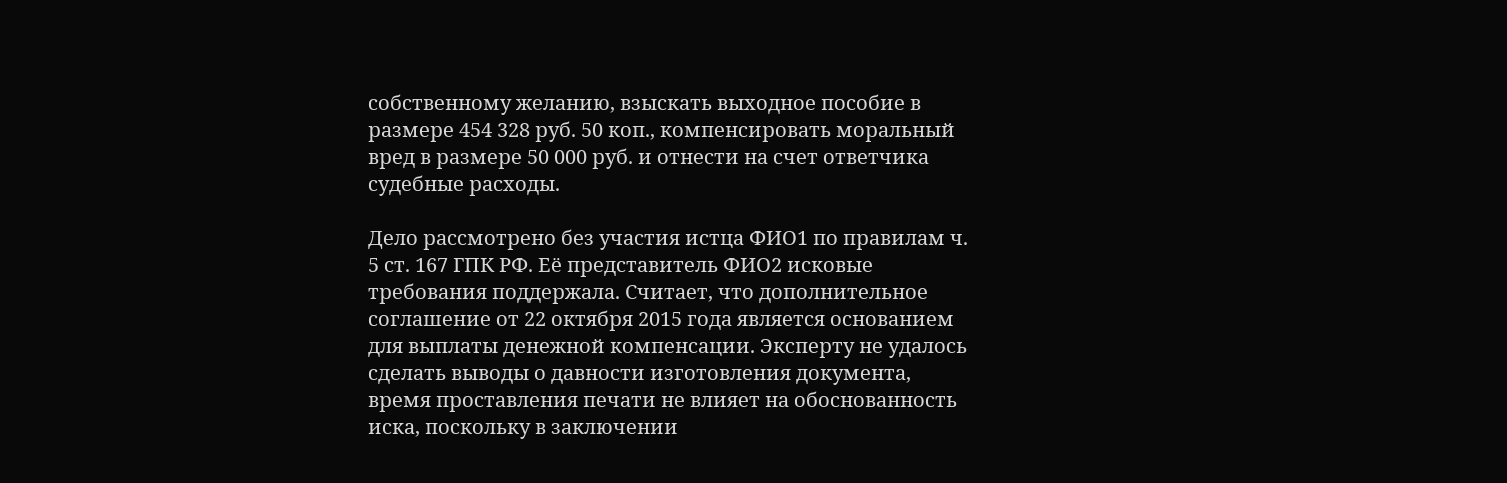собственному желанию, взыскать выходное пособие в размере 454 328 руб. 50 коп., компенсировать моральный вред в размере 50 000 руб. и отнести на счет ответчика судебные расходы.

Дело рассмотрено без участия истца ФИО1 по правилам ч. 5 ст. 167 ГПК РФ. Её представитель ФИО2 исковые требования поддержала. Считает, что дополнительное соглашение от 22 октября 2015 года является основанием для выплаты денежной компенсации. Эксперту не удалось сделать выводы о давности изготовления документа, время проставления печати не влияет на обоснованность иска, поскольку в заключении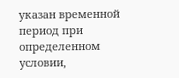указан временной период при определенном условии,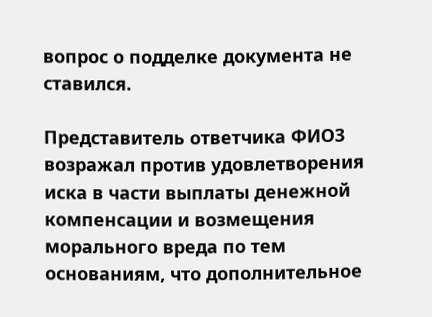вопрос о подделке документа не ставился.

Представитель ответчика ФИО3 возражал против удовлетворения иска в части выплаты денежной компенсации и возмещения морального вреда по тем основаниям, что дополнительное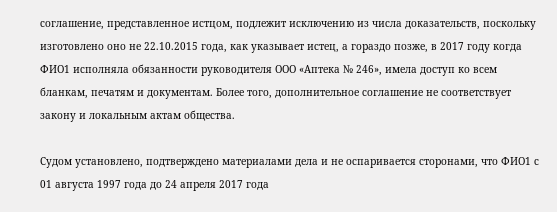соглашение, представленное истцом, подлежит исключению из числа доказательств, поскольку изготовлено оно не 22.10.2015 года, как указывает истец, а гораздо позже, в 2017 году когда ФИО1 исполняла обязанности руководителя ООО «Аптека № 246», имела доступ ко всем бланкам, печатям и документам. Более того, дополнительное соглашение не соответствует закону и локальным актам общества.

Судом установлено, подтверждено материалами дела и не оспаривается сторонами, что ФИО1 с 01 августа 1997 года до 24 апреля 2017 года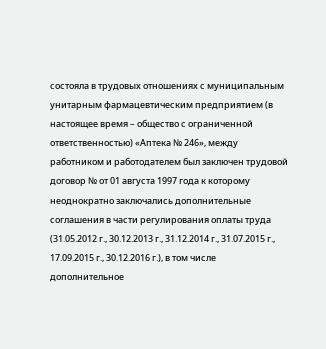состояла в трудовых отношениях с муниципальным унитарным фармацевтическим предприятием (в настоящее время – общество с ограниченной ответственностью) «Аптека № 246», между работником и работодателем был заключен трудовой договор № от 01 августа 1997 года к которому неоднократно заключались дополнительные соглашения в части регулирования оплаты труда (31.05.2012 г., 30.12.2013 г., 31.12.2014 г., 31.07.2015 г., 17.09.2015 г., 30.12.2016 г.), в том числе дополнительное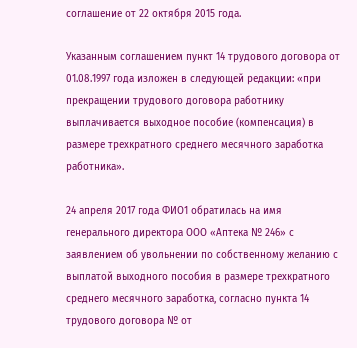соглашение от 22 октября 2015 года.

Указанным соглашением пункт 14 трудового договора от 01.08.1997 года изложен в следующей редакции: «при прекращении трудового договора работнику выплачивается выходное пособие (компенсация) в размере трехкратного среднего месячного заработка работника».

24 апреля 2017 года ФИО1 обратилась на имя генерального директора ООО «Аптека № 246» с заявлением об увольнении по собственному желанию с выплатой выходного пособия в размере трехкратного среднего месячного заработка, согласно пункта 14 трудового договора № от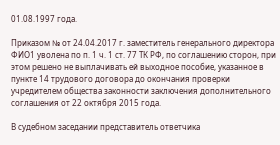01.08.1997 года.

Приказом № от 24.04.2017 г. заместитель генерального директора ФИО1 уволена по п. 1 ч. 1 ст. 77 ТК РФ, по соглашению сторон, при этом решено не выплачивать ей выходное пособие, указанное в пункте 14 трудового договора до окончания проверки учредителем общества законности заключения дополнительного соглашения от 22 октября 2015 года.

В судебном заседании представитель ответчика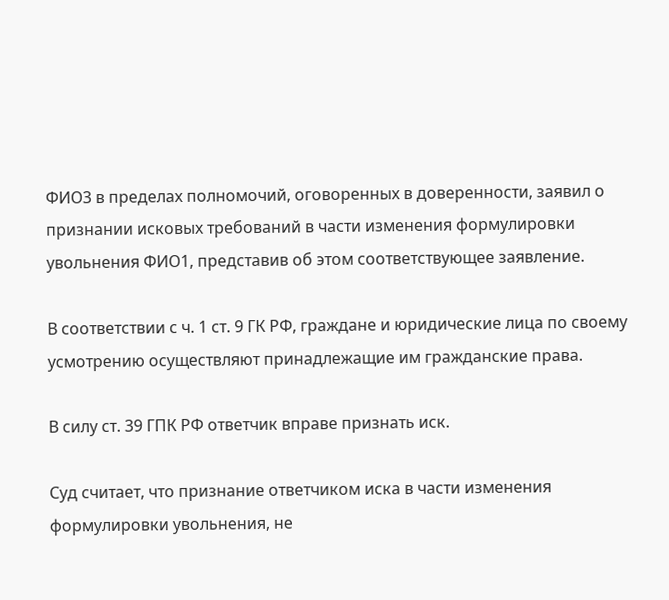ФИО3 в пределах полномочий, оговоренных в доверенности, заявил о признании исковых требований в части изменения формулировки увольнения ФИО1, представив об этом соответствующее заявление.

В соответствии с ч. 1 ст. 9 ГК РФ, граждане и юридические лица по своему усмотрению осуществляют принадлежащие им гражданские права.

В силу ст. 39 ГПК РФ ответчик вправе признать иск.

Суд считает, что признание ответчиком иска в части изменения формулировки увольнения, не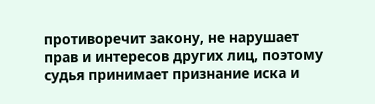противоречит закону, не нарушает прав и интересов других лиц, поэтому судья принимает признание иска и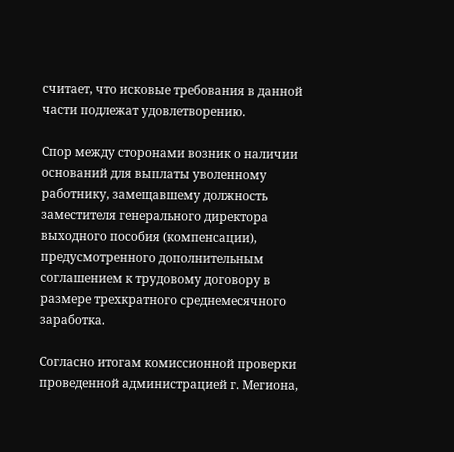считает, что исковые требования в данной части подлежат удовлетворению.

Спор между сторонами возник о наличии оснований для выплаты уволенному работнику, замещавшему должность заместителя генерального директора выходного пособия (компенсации), предусмотренного дополнительным соглашением к трудовому договору в размере трехкратного среднемесячного заработка.

Согласно итогам комиссионной проверки проведенной администрацией г. Мегиона,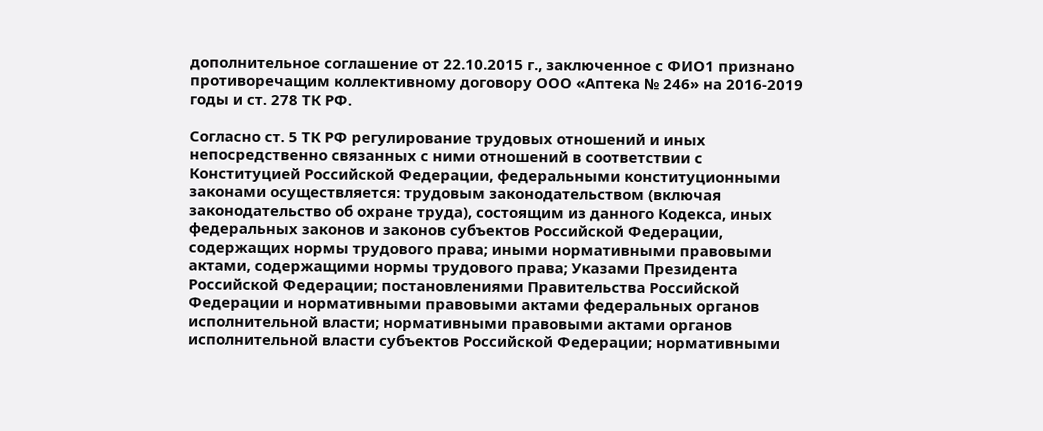дополнительное соглашение от 22.10.2015 г., заключенное с ФИО1 признано противоречащим коллективному договору ООО «Аптека № 246» на 2016-2019 годы и ст. 278 ТК РФ.

Согласно ст. 5 ТК РФ регулирование трудовых отношений и иных непосредственно связанных с ними отношений в соответствии с Конституцией Российской Федерации, федеральными конституционными законами осуществляется: трудовым законодательством (включая законодательство об охране труда), состоящим из данного Кодекса, иных федеральных законов и законов субъектов Российской Федерации, содержащих нормы трудового права; иными нормативными правовыми актами, содержащими нормы трудового права; Указами Президента Российской Федерации; постановлениями Правительства Российской Федерации и нормативными правовыми актами федеральных органов исполнительной власти; нормативными правовыми актами органов исполнительной власти субъектов Российской Федерации; нормативными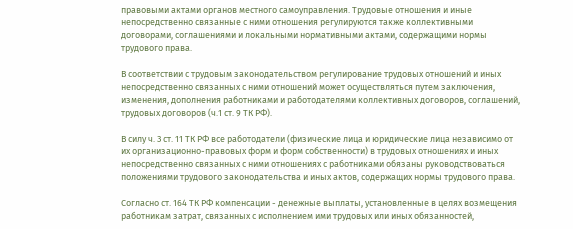правовыми актами органов местного самоуправления. Трудовые отношения и иные непосредственно связанные с ними отношения регулируются также коллективными договорами, соглашениями и локальными нормативными актами, содержащими нормы трудового права.

В соответствии с трудовым законодательством регулирование трудовых отношений и иных непосредственно связанных с ними отношений может осуществляться путем заключения, изменения, дополнения работниками и работодателями коллективных договоров, соглашений, трудовых договоров (ч.1 ст. 9 ТК РФ).

В силу ч. 3 ст. 11 ТК РФ все работодатели (физические лица и юридические лица независимо от их организационно-правовых форм и форм собственности) в трудовых отношениях и иных непосредственно связанных с ними отношениях с работниками обязаны руководствоваться положениями трудового законодательства и иных актов, содержащих нормы трудового права.

Согласно ст. 164 ТК РФ компенсации - денежные выплаты, установленные в целях возмещения работникам затрат, связанных с исполнением ими трудовых или иных обязанностей,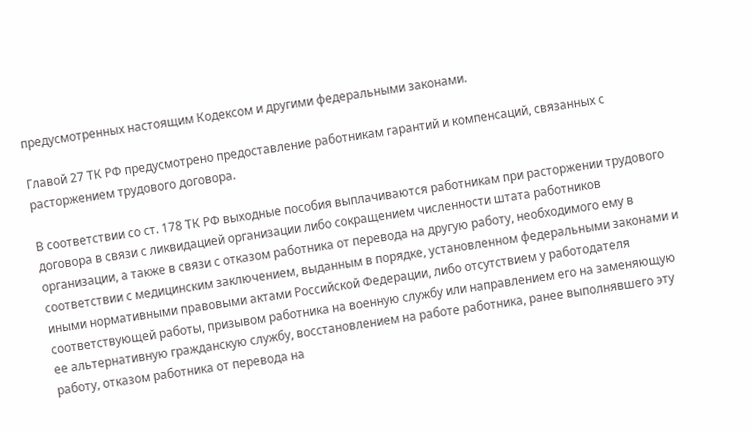предусмотренных настоящим Кодексом и другими федеральными законами.

Главой 27 ТК РФ предусмотрено предоставление работникам гарантий и компенсаций, связанных с расторжением трудового договора.

В соответствии со ст. 178 ТК РФ выходные пособия выплачиваются работникам при расторжении трудового договора в связи с ликвидацией организации либо сокращением численности штата работников организации, а также в связи с отказом работника от перевода на другую работу, необходимого ему в соответствии с медицинским заключением, выданным в порядке, установленном федеральными законами и иными нормативными правовыми актами Российской Федерации, либо отсутствием у работодателя соответствующей работы, призывом работника на военную службу или направлением его на заменяющую ее альтернативную гражданскую службу, восстановлением на работе работника, ранее выполнявшего эту работу, отказом работника от перевода на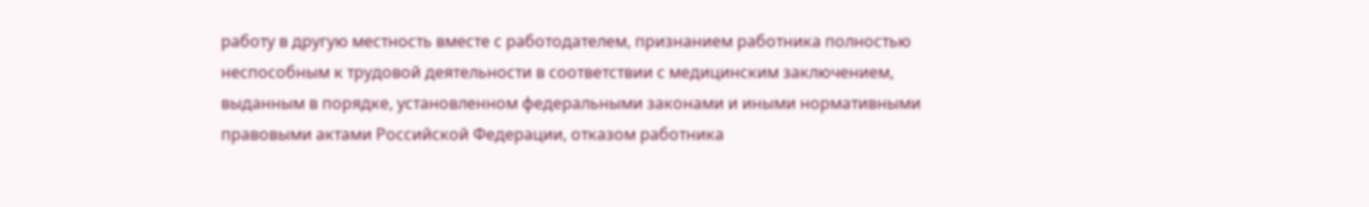работу в другую местность вместе с работодателем, признанием работника полностью неспособным к трудовой деятельности в соответствии с медицинским заключением, выданным в порядке, установленном федеральными законами и иными нормативными правовыми актами Российской Федерации, отказом работника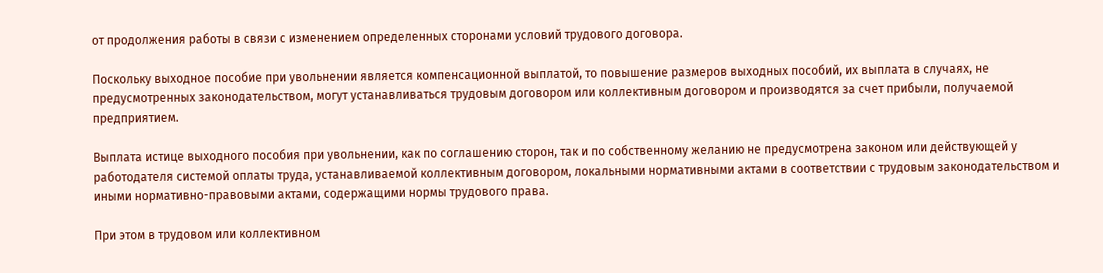от продолжения работы в связи с изменением определенных сторонами условий трудового договора.

Поскольку выходное пособие при увольнении является компенсационной выплатой, то повышение размеров выходных пособий, их выплата в случаях, не предусмотренных законодательством, могут устанавливаться трудовым договором или коллективным договором и производятся за счет прибыли, получаемой предприятием.

Выплата истице выходного пособия при увольнении, как по соглашению сторон, так и по собственному желанию не предусмотрена законом или действующей у работодателя системой оплаты труда, устанавливаемой коллективным договором, локальными нормативными актами в соответствии с трудовым законодательством и иными нормативно-правовыми актами, содержащими нормы трудового права.

При этом в трудовом или коллективном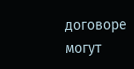договоре могут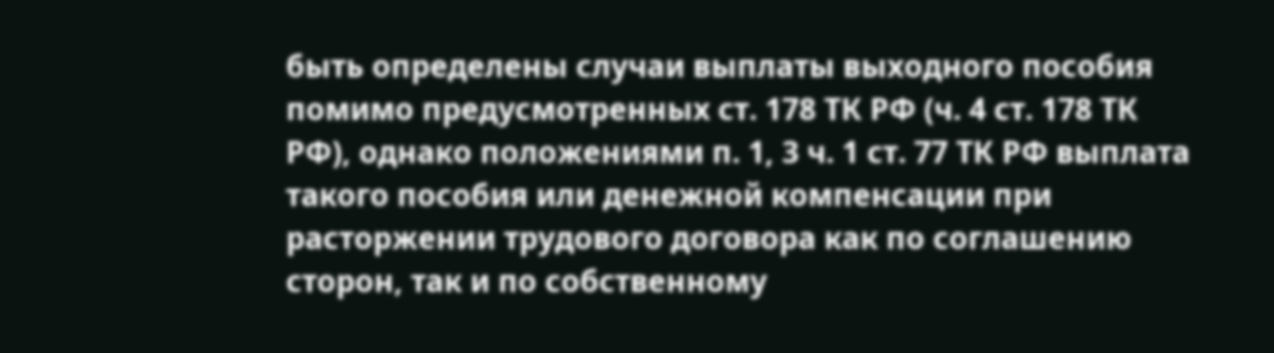быть определены случаи выплаты выходного пособия помимо предусмотренных ст. 178 ТК РФ (ч. 4 ст. 178 ТК РФ), однако положениями п. 1, 3 ч. 1 ст. 77 ТК РФ выплата такого пособия или денежной компенсации при расторжении трудового договора как по соглашению сторон, так и по собственному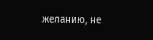желанию, не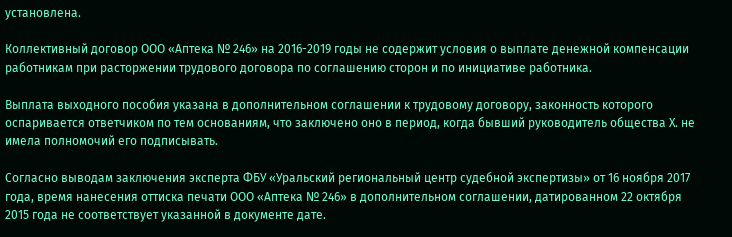установлена.

Коллективный договор ООО «Аптека № 246» на 2016-2019 годы не содержит условия о выплате денежной компенсации работникам при расторжении трудового договора по соглашению сторон и по инициативе работника.

Выплата выходного пособия указана в дополнительном соглашении к трудовому договору, законность которого оспаривается ответчиком по тем основаниям, что заключено оно в период, когда бывший руководитель общества Х. не имела полномочий его подписывать.

Согласно выводам заключения эксперта ФБУ «Уральский региональный центр судебной экспертизы» от 16 ноября 2017 года, время нанесения оттиска печати ООО «Аптека № 246» в дополнительном соглашении, датированном 22 октября 2015 года не соответствует указанной в документе дате.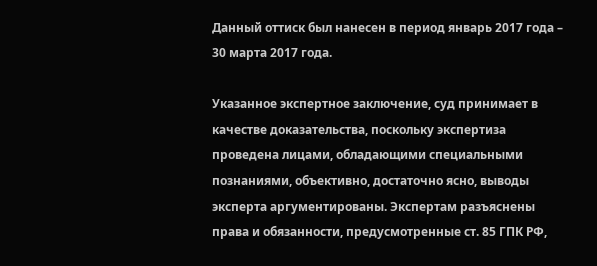Данный оттиск был нанесен в период январь 2017 года – 30 марта 2017 года.

Указанное экспертное заключение, суд принимает в качестве доказательства, поскольку экспертиза проведена лицами, обладающими специальными познаниями, объективно, достаточно ясно, выводы эксперта аргументированы. Экспертам разъяснены права и обязанности, предусмотренные ст. 85 ГПК РФ,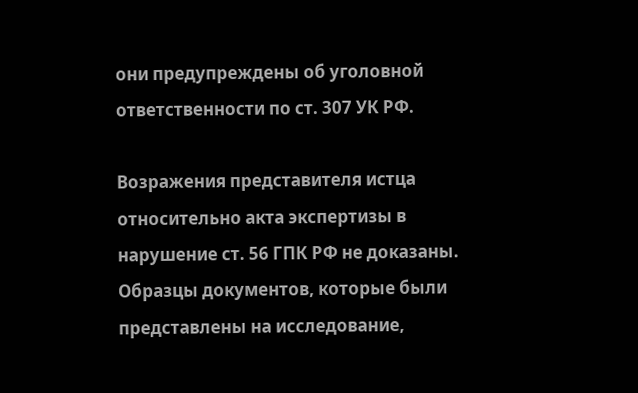они предупреждены об уголовной ответственности по ст. 307 УК РФ.

Возражения представителя истца относительно акта экспертизы в нарушение ст. 56 ГПК РФ не доказаны. Образцы документов, которые были представлены на исследование,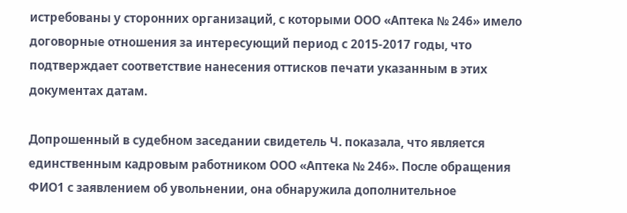истребованы у сторонних организаций, с которыми ООО «Аптека № 246» имело договорные отношения за интересующий период с 2015-2017 годы, что подтверждает соответствие нанесения оттисков печати указанным в этих документах датам.

Допрошенный в судебном заседании свидетель Ч. показала, что является единственным кадровым работником ООО «Аптека № 246». После обращения ФИО1 с заявлением об увольнении, она обнаружила дополнительное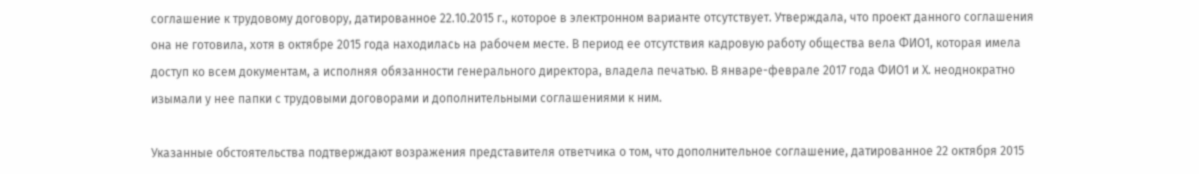соглашение к трудовому договору, датированное 22.10.2015 г., которое в электронном варианте отсутствует. Утверждала, что проект данного соглашения она не готовила, хотя в октябре 2015 года находилась на рабочем месте. В период ее отсутствия кадровую работу общества вела ФИО1, которая имела доступ ко всем документам, а исполняя обязанности генерального директора, владела печатью. В январе-феврале 2017 года ФИО1 и Х. неоднократно изымали у нее папки с трудовыми договорами и дополнительными соглашениями к ним.

Указанные обстоятельства подтверждают возражения представителя ответчика о том, что дополнительное соглашение, датированное 22 октября 2015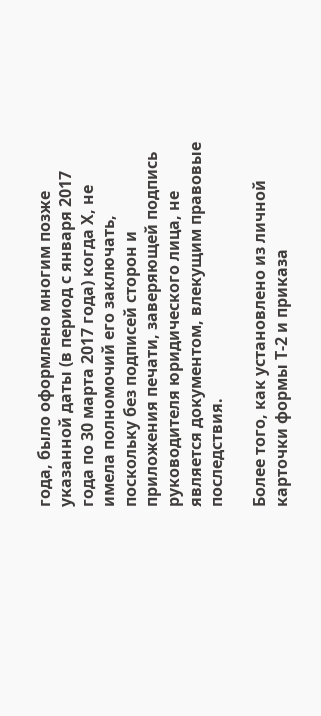года, было оформлено многим позже указанной даты (в период с января 2017 года по 30 марта 2017 года) когда Х, не имела полномочий его заключать, поскольку без подписей сторон и приложения печати, заверяющей подпись руководителя юридического лица, не является документом, влекущим правовые последствия.

Более того, как установлено из личной карточки формы Т-2 и приказа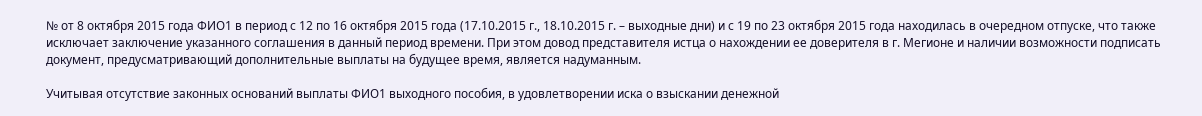№ от 8 октября 2015 года ФИО1 в период с 12 по 16 октября 2015 года (17.10.2015 г., 18.10.2015 г. – выходные дни) и с 19 по 23 октября 2015 года находилась в очередном отпуске, что также исключает заключение указанного соглашения в данный период времени. При этом довод представителя истца о нахождении ее доверителя в г. Мегионе и наличии возможности подписать документ, предусматривающий дополнительные выплаты на будущее время, является надуманным.

Учитывая отсутствие законных оснований выплаты ФИО1 выходного пособия, в удовлетворении иска о взыскании денежной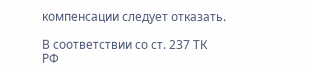компенсации следует отказать.

В соответствии со ст. 237 ТК РФ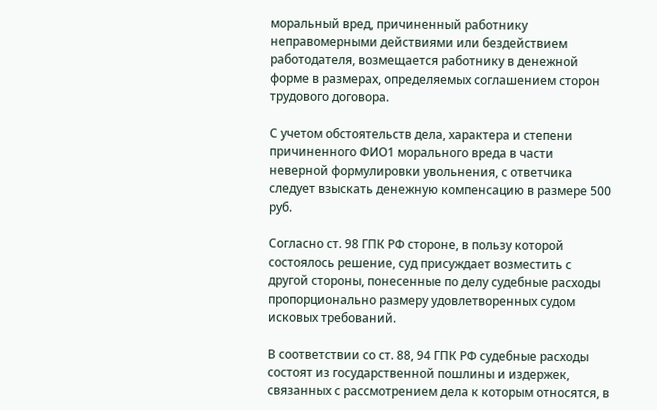моральный вред, причиненный работнику неправомерными действиями или бездействием работодателя, возмещается работнику в денежной форме в размерах, определяемых соглашением сторон трудового договора.

С учетом обстоятельств дела, характера и степени причиненного ФИО1 морального вреда в части неверной формулировки увольнения, с ответчика следует взыскать денежную компенсацию в размере 500 руб.

Согласно ст. 98 ГПК РФ стороне, в пользу которой состоялось решение, суд присуждает возместить с другой стороны, понесенные по делу судебные расходы пропорционально размеру удовлетворенных судом исковых требований.

В соответствии со ст. 88, 94 ГПК РФ судебные расходы состоят из государственной пошлины и издержек, связанных с рассмотрением дела к которым относятся, в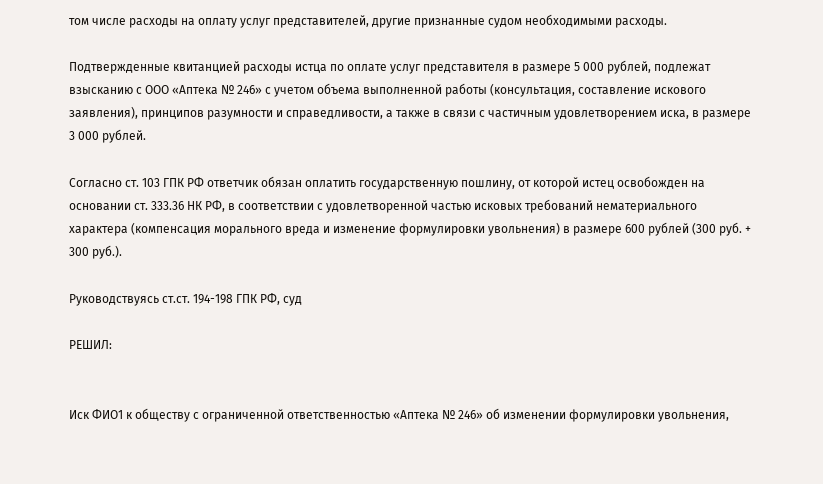том числе расходы на оплату услуг представителей, другие признанные судом необходимыми расходы.

Подтвержденные квитанцией расходы истца по оплате услуг представителя в размере 5 000 рублей, подлежат взысканию с ООО «Аптека № 246» с учетом объема выполненной работы (консультация, составление искового заявления), принципов разумности и справедливости, а также в связи с частичным удовлетворением иска, в размере 3 000 рублей.

Согласно ст. 103 ГПК РФ ответчик обязан оплатить государственную пошлину, от которой истец освобожден на основании ст. 333.36 НК РФ, в соответствии с удовлетворенной частью исковых требований нематериального характера (компенсация морального вреда и изменение формулировки увольнения) в размере 600 рублей (300 руб. + 300 руб.).

Руководствуясь ст.ст. 194-198 ГПК РФ, суд

РЕШИЛ:


Иск ФИО1 к обществу с ограниченной ответственностью «Аптека № 246» об изменении формулировки увольнения,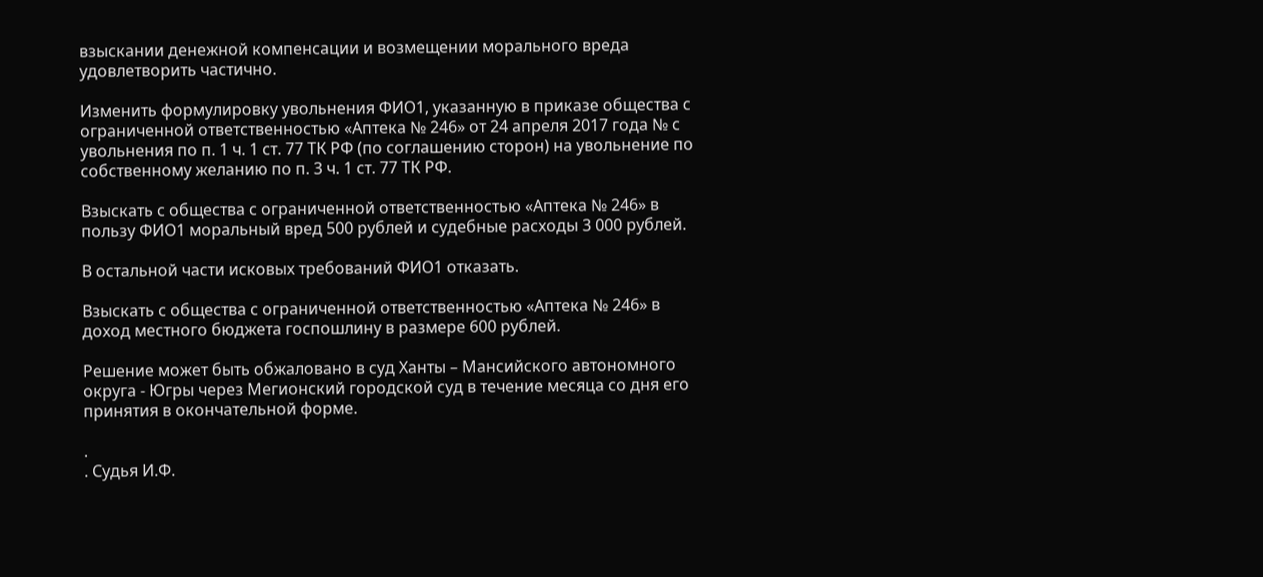взыскании денежной компенсации и возмещении морального вреда удовлетворить частично.

Изменить формулировку увольнения ФИО1, указанную в приказе общества с ограниченной ответственностью «Аптека № 246» от 24 апреля 2017 года № с увольнения по п. 1 ч. 1 ст. 77 ТК РФ (по соглашению сторон) на увольнение по собственному желанию по п. 3 ч. 1 ст. 77 ТК РФ.

Взыскать с общества с ограниченной ответственностью «Аптека № 246» в пользу ФИО1 моральный вред 500 рублей и судебные расходы 3 000 рублей.

В остальной части исковых требований ФИО1 отказать.

Взыскать с общества с ограниченной ответственностью «Аптека № 246» в доход местного бюджета госпошлину в размере 600 рублей.

Решение может быть обжаловано в суд Ханты – Мансийского автономного округа - Югры через Мегионский городской суд в течение месяца со дня его принятия в окончательной форме.

.
. Судья И.Ф.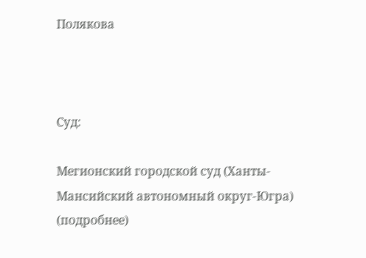Полякова



Суд:

Мегионский городской суд (Ханты-Мансийский автономный округ-Югра) (подробнее)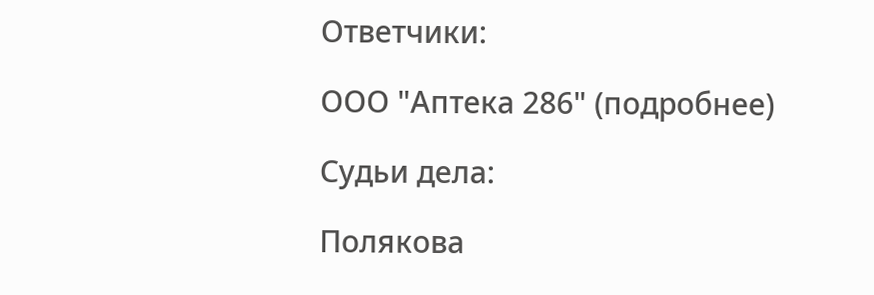Ответчики:

ООО "Аптека 286" (подробнее)

Судьи дела:

Полякова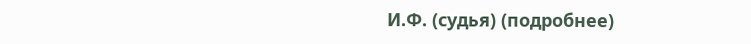И.Ф. (судья) (подробнее)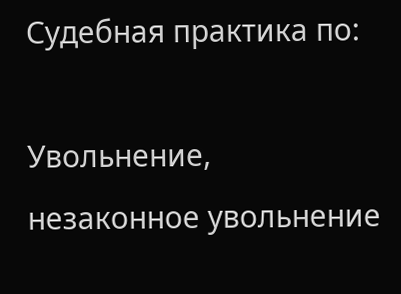Судебная практика по:

Увольнение, незаконное увольнение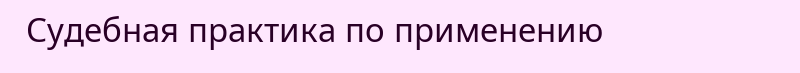Судебная практика по применению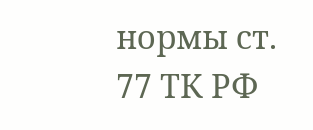нормы ст. 77 ТК РФ